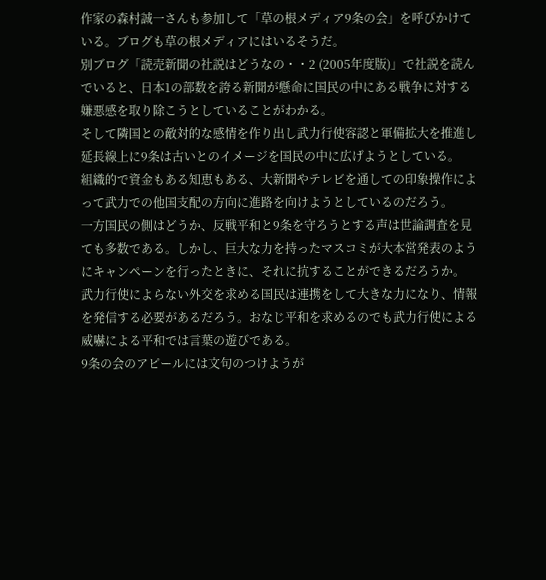作家の森村誠一さんも参加して「草の根メディア9条の会」を呼びかけている。ブログも草の根メディアにはいるそうだ。
別ブログ「読売新聞の社説はどうなの・・2 (2005年度版)」で社説を読んでいると、日本1の部数を誇る新聞が懸命に国民の中にある戦争に対する嫌悪感を取り除こうとしていることがわかる。
そして隣国との敵対的な感情を作り出し武力行使容認と軍備拡大を推進し延長線上に9条は古いとのイメージを国民の中に広げようとしている。
組織的で資金もある知恵もある、大新聞やテレビを通しての印象操作によって武力での他国支配の方向に進路を向けようとしているのだろう。
一方国民の側はどうか、反戦平和と9条を守ろうとする声は世論調査を見ても多数である。しかし、巨大な力を持ったマスコミが大本営発表のようにキャンペーンを行ったときに、それに抗することができるだろうか。
武力行使によらない外交を求める国民は連携をして大きな力になり、情報を発信する必要があるだろう。おなじ平和を求めるのでも武力行使による威嚇による平和では言葉の遊びである。
9条の会のアピールには文句のつけようが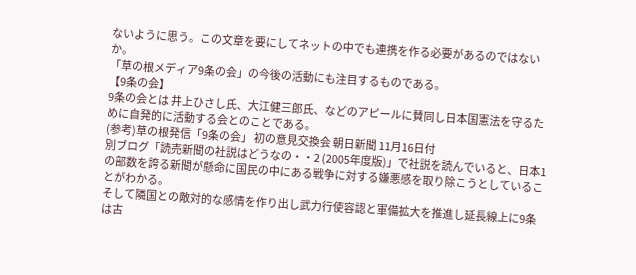ないように思う。この文章を要にしてネットの中でも連携を作る必要があるのではないか。
「草の根メディア9条の会」の今後の活動にも注目するものである。
【9条の会】
9条の会とは 井上ひさし氏、大江健三郎氏、などのアピールに賛同し日本国憲法を守るために自発的に活動する会とのことである。
(参考)草の根発信「9条の会」 初の意見交換会 朝日新聞 11月16日付
別ブログ「読売新聞の社説はどうなの・・2 (2005年度版)」で社説を読んでいると、日本1の部数を誇る新聞が懸命に国民の中にある戦争に対する嫌悪感を取り除こうとしていることがわかる。
そして隣国との敵対的な感情を作り出し武力行使容認と軍備拡大を推進し延長線上に9条は古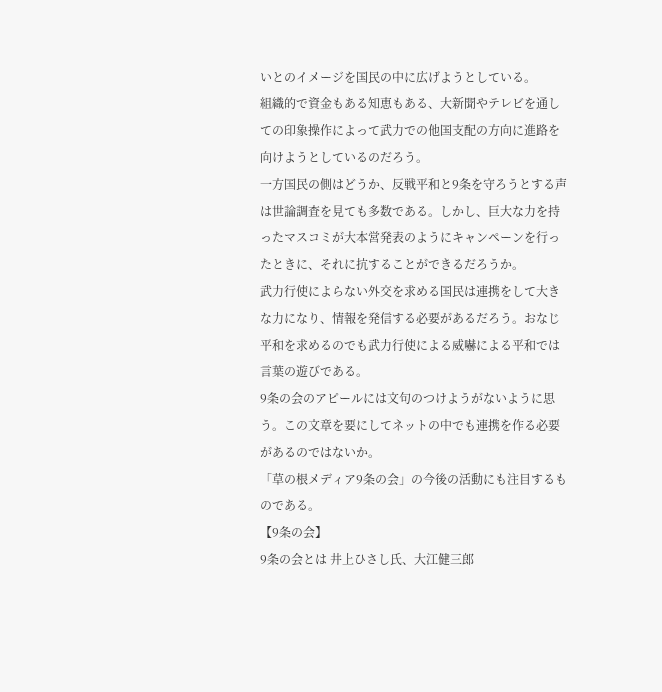いとのイメージを国民の中に広げようとしている。
組織的で資金もある知恵もある、大新聞やテレビを通しての印象操作によって武力での他国支配の方向に進路を向けようとしているのだろう。
一方国民の側はどうか、反戦平和と9条を守ろうとする声は世論調査を見ても多数である。しかし、巨大な力を持ったマスコミが大本営発表のようにキャンペーンを行ったときに、それに抗することができるだろうか。
武力行使によらない外交を求める国民は連携をして大きな力になり、情報を発信する必要があるだろう。おなじ平和を求めるのでも武力行使による威嚇による平和では言葉の遊びである。
9条の会のアピールには文句のつけようがないように思う。この文章を要にしてネットの中でも連携を作る必要があるのではないか。
「草の根メディア9条の会」の今後の活動にも注目するものである。
【9条の会】
9条の会とは 井上ひさし氏、大江健三郎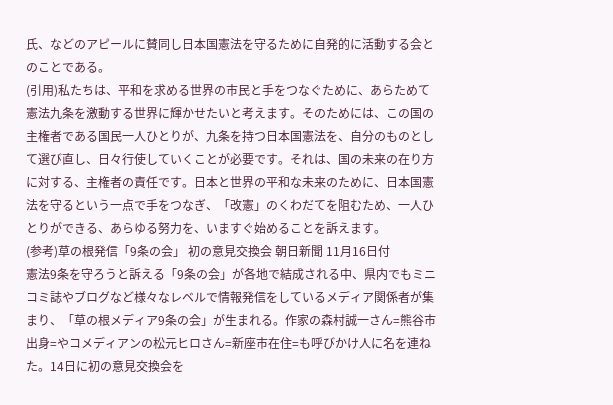氏、などのアピールに賛同し日本国憲法を守るために自発的に活動する会とのことである。
(引用)私たちは、平和を求める世界の市民と手をつなぐために、あらためて憲法九条を激動する世界に輝かせたいと考えます。そのためには、この国の主権者である国民一人ひとりが、九条を持つ日本国憲法を、自分のものとして選び直し、日々行使していくことが必要です。それは、国の未来の在り方に対する、主権者の責任です。日本と世界の平和な未来のために、日本国憲法を守るという一点で手をつなぎ、「改憲」のくわだてを阻むため、一人ひとりができる、あらゆる努力を、いますぐ始めることを訴えます。
(参考)草の根発信「9条の会」 初の意見交換会 朝日新聞 11月16日付
憲法9条を守ろうと訴える「9条の会」が各地で結成される中、県内でもミニコミ誌やブログなど様々なレベルで情報発信をしているメディア関係者が集まり、「草の根メディア9条の会」が生まれる。作家の森村誠一さん=熊谷市出身=やコメディアンの松元ヒロさん=新座市在住=も呼びかけ人に名を連ねた。14日に初の意見交換会を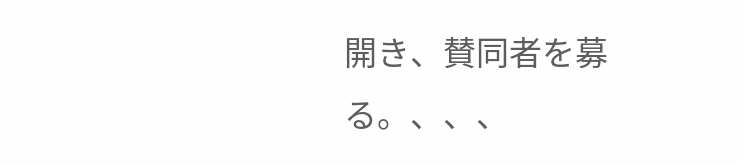開き、賛同者を募る。、、、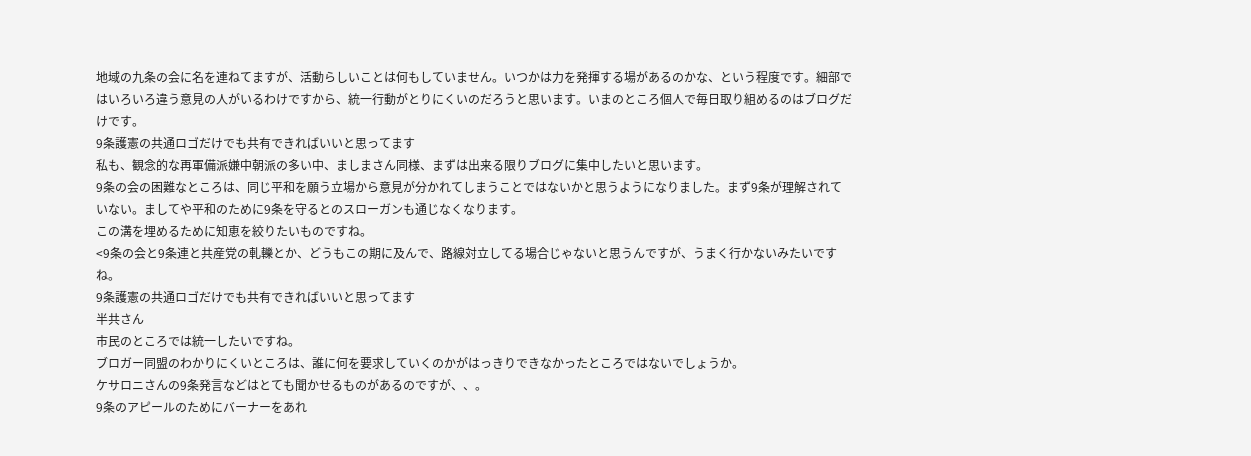地域の九条の会に名を連ねてますが、活動らしいことは何もしていません。いつかは力を発揮する場があるのかな、という程度です。細部ではいろいろ違う意見の人がいるわけですから、統一行動がとりにくいのだろうと思います。いまのところ個人で毎日取り組めるのはブログだけです。
9条護憲の共通ロゴだけでも共有できればいいと思ってます
私も、観念的な再軍備派嫌中朝派の多い中、ましまさん同様、まずは出来る限りブログに集中したいと思います。
9条の会の困難なところは、同じ平和を願う立場から意見が分かれてしまうことではないかと思うようになりました。まず9条が理解されていない。ましてや平和のために9条を守るとのスローガンも通じなくなります。
この溝を埋めるために知恵を絞りたいものですね。
<9条の会と9条連と共産党の軋轢とか、どうもこの期に及んで、路線対立してる場合じゃないと思うんですが、うまく行かないみたいですね。
9条護憲の共通ロゴだけでも共有できればいいと思ってます
半共さん
市民のところでは統一したいですね。
ブロガー同盟のわかりにくいところは、誰に何を要求していくのかがはっきりできなかったところではないでしょうか。
ケサロニさんの9条発言などはとても聞かせるものがあるのですが、、。
9条のアピールのためにバーナーをあれ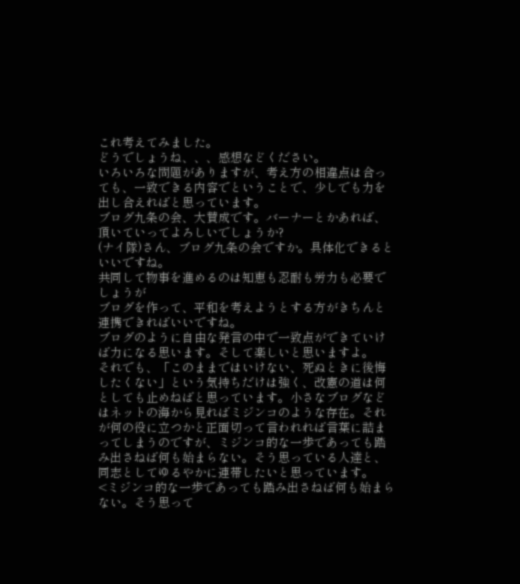これ考えてみました。
どうでしょうね、、、感想などください。
いろいろな問題がありますが、考え方の相違点は合っても、一致できる内容でということで、少しでも力を出し合えればと思っています。
ブログ九条の会、大賛成です。バーナーとかあれば、頂いていってよろしいでしょうか?
(ナイ隊)さん、ブログ九条の会ですか。具体化できるといいですね。
共同して物事を進めるのは知恵も忍耐も労力も必要でしょうが
ブログを作って、平和を考えようとする方がきちんと連携できればいいですね。
ブログのように自由な発言の中で一致点ができていけば力になる思います。そして楽しいと思いますよ。
それでも、「このままではいけない、死ぬときに後悔したくない」という気持ちだけは強く、改憲の道は何としても止めねばと思っています。小さなブログなどはネットの海から見ればミジンコのような存在。それが何の役に立つかと正面切って言われれば言葉に詰まってしまうのですが、ミジンコ的な一歩であっても踏み出さねば何も始まらない。そう思っている人達と、同志としてゆるやかに連帯したいと思っています。
<ミジンコ的な一歩であっても踏み出さねば何も始まらない。そう思って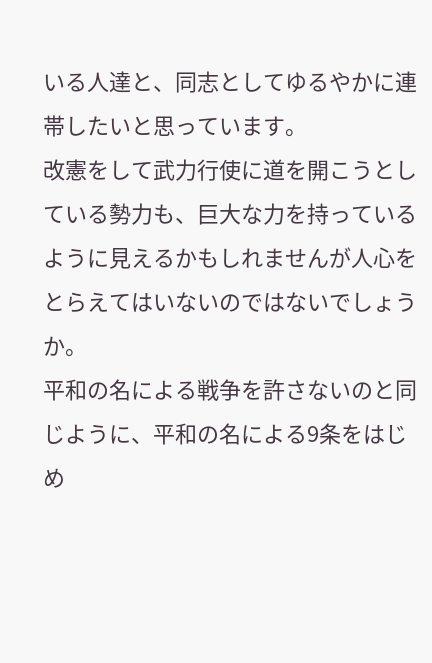いる人達と、同志としてゆるやかに連帯したいと思っています。
改憲をして武力行使に道を開こうとしている勢力も、巨大な力を持っているように見えるかもしれませんが人心をとらえてはいないのではないでしょうか。
平和の名による戦争を許さないのと同じように、平和の名による9条をはじめ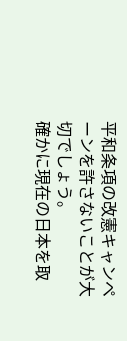平和条項の改憲キャンペーンを許さないことが大切でしょう。
確かに現在の日本を取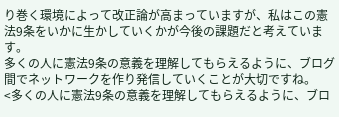り巻く環境によって改正論が高まっていますが、私はこの憲法9条をいかに生かしていくかが今後の課題だと考えています。
多くの人に憲法9条の意義を理解してもらえるように、ブログ間でネットワークを作り発信していくことが大切ですね。
<多くの人に憲法9条の意義を理解してもらえるように、ブロ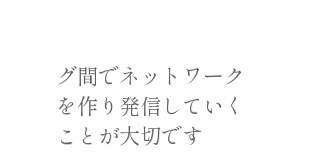グ間でネットワークを作り発信していくことが大切です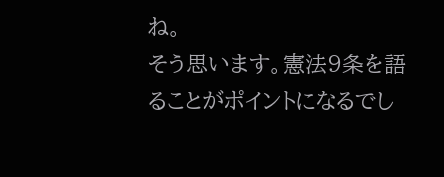ね。
そう思います。憲法9条を語ることがポイントになるでし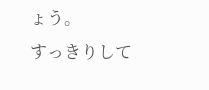ょう。
すっきりして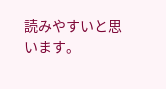読みやすいと思います。